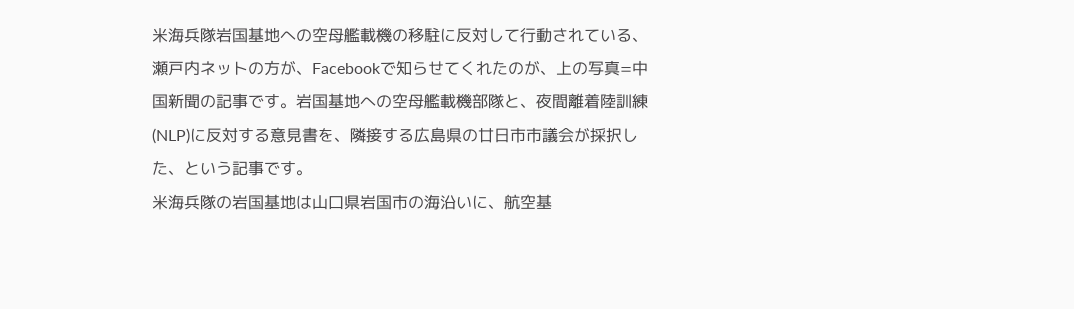米海兵隊岩国基地への空母艦載機の移駐に反対して行動されている、瀬戸内ネットの方が、Facebookで知らせてくれたのが、上の写真=中国新聞の記事です。岩国基地への空母艦載機部隊と、夜間離着陸訓練(NLP)に反対する意見書を、隣接する広島県の廿日市市議会が採択した、という記事です。
米海兵隊の岩国基地は山口県岩国市の海沿いに、航空基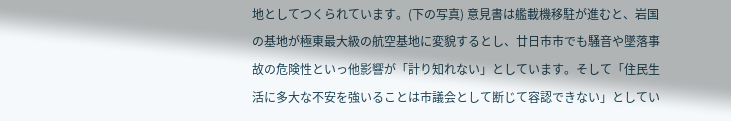地としてつくられています。(下の写真) 意見書は艦載機移駐が進むと、岩国の基地が極東最大級の航空基地に変貌するとし、廿日市市でも騒音や墜落事故の危険性といっ他影響が「計り知れない」としています。そして「住民生活に多大な不安を強いることは市議会として断じて容認できない」としてい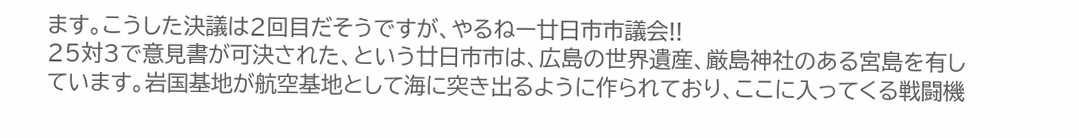ます。こうした決議は2回目だそうですが、やるねー廿日市市議会!!
25対3で意見書が可決された、という廿日市市は、広島の世界遺産、厳島神社のある宮島を有しています。岩国基地が航空基地として海に突き出るように作られており、ここに入ってくる戦闘機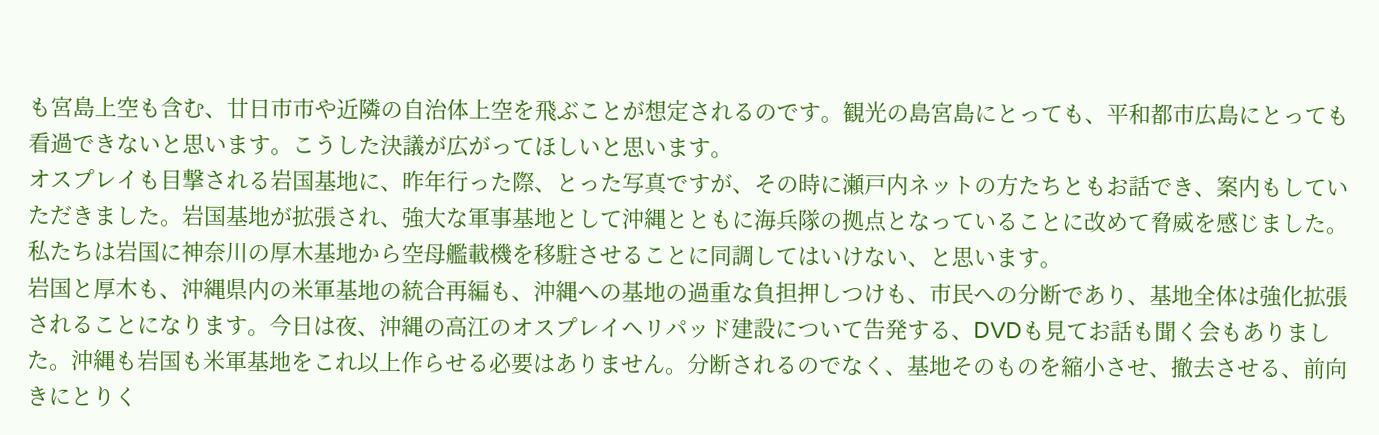も宮島上空も含む、廿日市市や近隣の自治体上空を飛ぶことが想定されるのです。観光の島宮島にとっても、平和都市広島にとっても看過できないと思います。こうした決議が広がってほしいと思います。
オスプレイも目撃される岩国基地に、昨年行った際、とった写真ですが、その時に瀬戸内ネットの方たちともお話でき、案内もしていただきました。岩国基地が拡張され、強大な軍事基地として沖縄とともに海兵隊の拠点となっていることに改めて脅威を感じました。
私たちは岩国に神奈川の厚木基地から空母艦載機を移駐させることに同調してはいけない、と思います。
岩国と厚木も、沖縄県内の米軍基地の統合再編も、沖縄への基地の過重な負担押しつけも、市民への分断であり、基地全体は強化拡張されることになります。今日は夜、沖縄の高江のオスプレイヘリパッド建設について告発する、DVDも見てお話も聞く会もありました。沖縄も岩国も米軍基地をこれ以上作らせる必要はありません。分断されるのでなく、基地そのものを縮小させ、撤去させる、前向きにとりく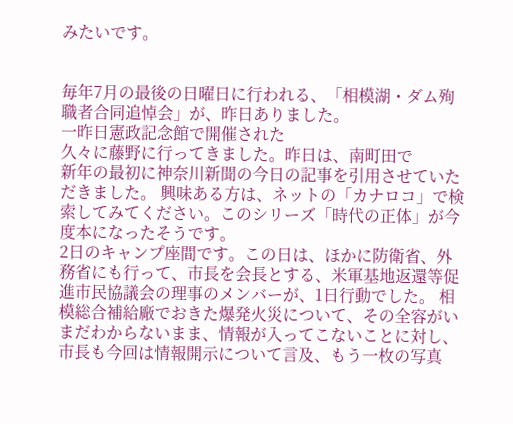みたいです。


毎年7月の最後の日曜日に行われる、「相模湖・ダム殉職者合同追悼会」が、昨日ありました。
一昨日憲政記念館で開催された
久々に藤野に行ってきました。昨日は、南町田で
新年の最初に神奈川新聞の今日の記事を引用させていただきました。 興味ある方は、ネットの「カナロコ」で検索してみてください。このシリーズ「時代の正体」が今度本になったそうです。
2日のキャンプ座間です。この日は、ほかに防衛省、外務省にも行って、市長を会長とする、米軍基地返還等促進市民協議会の理事のメンバーが、1日行動でした。 相模総合補給廠でおきた爆発火災について、その全容がいまだわからないまま、情報が入ってこないことに対し、市長も今回は情報開示について言及、もう一枚の写真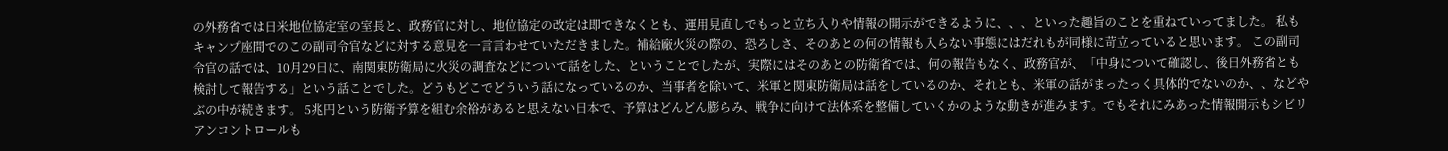の外務省では日米地位協定室の室長と、政務官に対し、地位協定の改定は即できなくとも、運用見直しでもっと立ち入りや情報の開示ができるように、、、といった趣旨のことを重ねていってました。 私もキャンプ座間でのこの副司令官などに対する意見を一言言わせていただきました。補給廠火災の際の、恐ろしさ、そのあとの何の情報も入らない事態にはだれもが同様に苛立っていると思います。 この副司令官の話では、10月29日に、南関東防衛局に火災の調査などについて話をした、ということでしたが、実際にはそのあとの防衛省では、何の報告もなく、政務官が、「中身について確認し、後日外務省とも検討して報告する」という話ことでした。どうもどこでどういう話になっているのか、当事者を除いて、米軍と関東防衛局は話をしているのか、それとも、米軍の話がまったっく具体的でないのか、、などやぶの中が続きます。 5兆円という防衛予算を組む余裕があると思えない日本で、予算はどんどん膨らみ、戦争に向けて法体系を整備していくかのような動きが進みます。でもそれにみあった情報開示もシビリアンコントロールも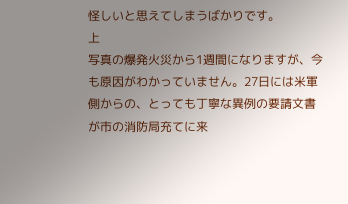怪しいと思えてしまうばかりです。
上
写真の爆発火災から1週間になりますが、今も原因がわかっていません。27日には米軍側からの、とっても丁寧な異例の要請文書が市の消防局充てに来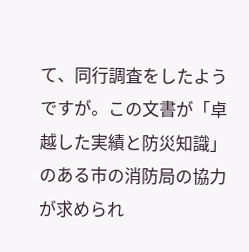て、同行調査をしたようですが。この文書が「卓越した実績と防災知識」のある市の消防局の協力が求められ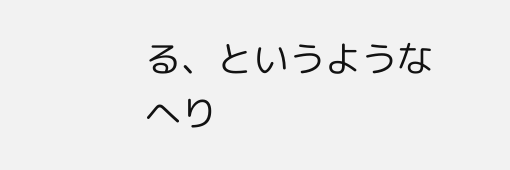る、というようなへり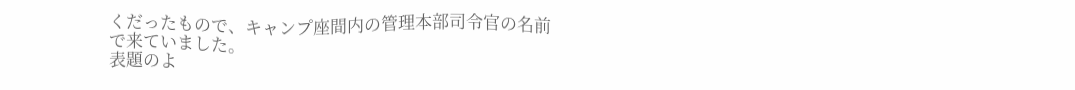くだったもので、キャンプ座間内の管理本部司令官の名前で来ていました。
表題のよ